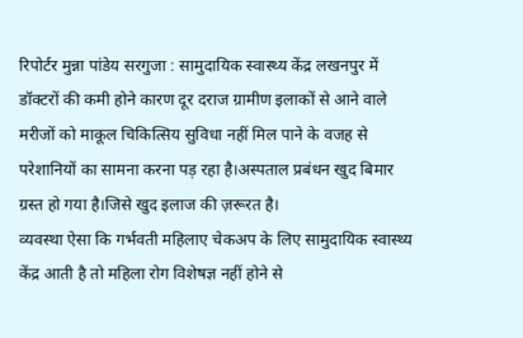रिपोर्टर मुन्ना पांडेय सरगुजा : सामुदायिक स्वास्थ्य केंद्र लखनपुर में डॉक्टरों की कमी होने कारण दूर दराज ग्रामीण इलाकों से आने वाले मरीजों को माकूल चिकित्सिय सुविधा नहीं मिल पाने के वजह से परेशानियों का सामना करना पड़ रहा है।अस्पताल प्रबंधन खुद बिमार ग्रस्त हो गया है।जिसे खुद इलाज की ज़रूरत है।
व्यवस्था ऐसा कि गर्भवती महिलाए चेकअप के लिए सामुदायिक स्वास्थ्य केंद्र आती है तो महिला रोग विशेषज्ञ नहीं होने से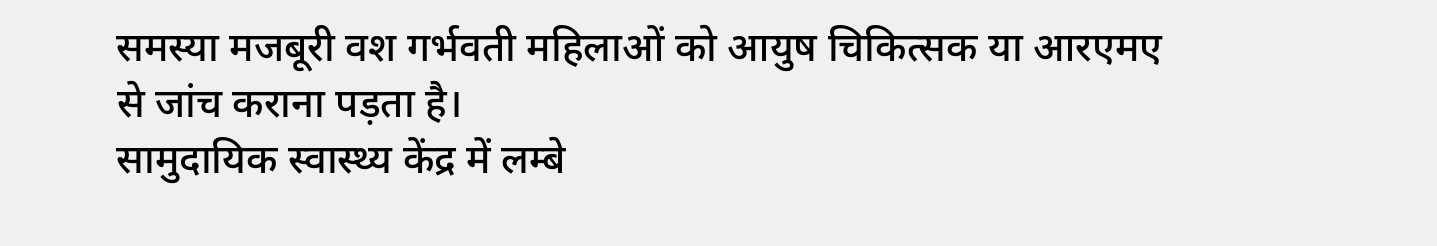समस्या मजबूरी वश गर्भवती महिलाओं को आयुष चिकित्सक या आरएमए से जांच कराना पड़ता है।
सामुदायिक स्वास्थ्य केंद्र में लम्बे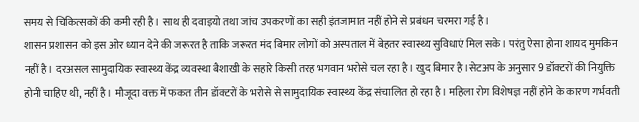समय से चिकित्सकों की कमी रही है। साथ ही दवाइयो तथा जांच उपकरणों का सही इंतजामात नहीं होने से प्रबंधन चरमरा गई है।
शासन प्रशासन को इस ओर ध्यान देने की जरूरत है ताकि जरूरत मंद बिमार लोगों को अस्पताल में बेहतर स्वास्थ्य सुविधाएं मिल सके। परंतु ऐसा होना शायद मुमकिन नहीं है। दरअसल सामुदायिक स्वास्थ्य केंद्र व्यवस्था बैशाखी के सहारे किसी तरह भगवान भरोसे चल रहा है। खुद बिमार है।सेटअप के अनुसार 9 डॉक्टरों की नियुक्ति होनी चाहिए थी, नहीं है। मौजूदा वक्त में फकत तीन डॉक्टरों के भरोसे से सामुदायिक स्वास्थ्य केंद्र संचालित हो रहा है। महिला रोग विशेषज्ञ नहीं होने के कारण गर्भवती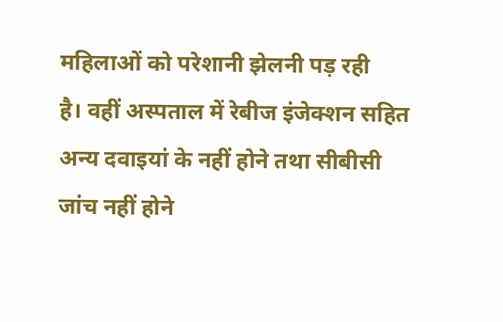महिलाओं को परेशानी झेलनी पड़ रही
है। वहीं अस्पताल में रेबीज इंजेक्शन सहित अन्य दवाइयां के नहीं होने तथा सीबीसी जांच नहीं होने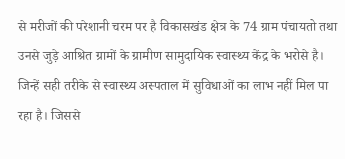से मरीजों की परेशानी चरम पर है विकासखंड क्षेत्र के 74 ग्राम पंचायतो तथा उनसे जुड़े आश्रित ग्रामों के ग्रामीण सामुदायिक स्वास्थ्य केंद्र के भरोसे है। जिन्हें सही तरीके से स्वास्थ्य अस्पताल में सुविधाओं का लाभ नहीं मिल पा रहा है। जिससे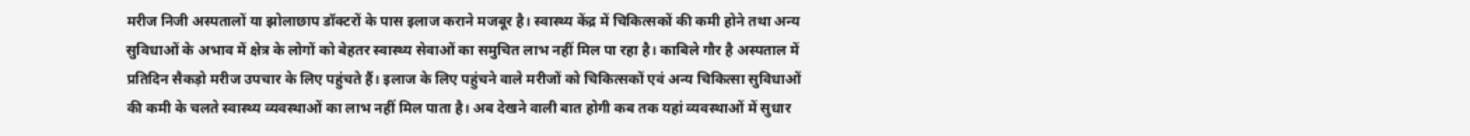मरीज निजी अस्पतालों या झोलाछाप डॉक्टरों के पास इलाज कराने मजबूर है। स्वास्थ्य केंद्र में चिकित्सकों की कमी होने तथा अन्य सुविधाओं के अभाव में क्षेत्र के लोगों को बेहतर स्वास्थ्य सेवाओं का समुचित लाभ नहीं मिल पा रहा है। काबिले गौर है अस्पताल में
प्रतिदिन सैकड़ो मरीज उपचार के लिए पहुंचते हैं। इलाज के लिए पहुंचने वाले मरीजों को चिकित्सकों एवं अन्य चिकित्सा सुविधाओं की कमी के चलते स्वास्थ्य व्यवस्थाओं का लाभ नहीं मिल पाता है। अब देखने वाली बात होगी कब तक यहां व्यवस्थाओं में सुधार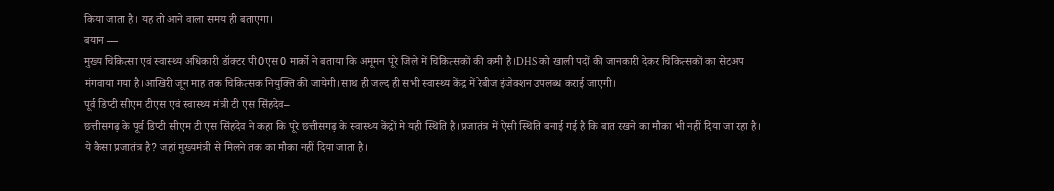किया जाता है। यह तो आने वाला समय ही बताएगा।
बयान —
मुख्य चिकित्सा एवं स्वास्थ्य अधिकारी डॉक्टर पी0एस0 मार्को ने बताया कि अमूमन पूरे जिले में चिकित्सकों की कमी है।DHS को खाली पदों की जानकारी देकर चिकित्सकों का सेटअप मंगवाया गया है।आखिरी जून माह तक चिकित्सक नियुक्ति की जायेगी।साथ ही जल्द ही सभी स्वास्थ्य केंद्र में रेबीज इंजेक्शन उपलब्ध कराई जाएगी।
पूर्व डिप्टी सीएम टीएस एवं स्वास्थ्य मंत्री टी एस सिंहदेव–
छत्तीसगढ़ के पूर्व डिप्टी सीएम टी एस सिंहदेव ने कहा कि पूरे छत्तीसगढ़ के स्वास्थ्य केंद्रों मे यही स्थिति है।प्रजातंत्र में ऐसी स्थिति बनाई गई है कि बात रखने का मौका भी नहीं दिया जा रहा है।
ये कैसा प्रजातंत्र है? जहां मुख्यमंत्री से मिलने तक का मौका नहीं दिया जाता है।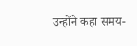उन्होंने कहा समय-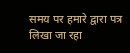समय पर हमारे द्वारा पत्र लिखा जा रहा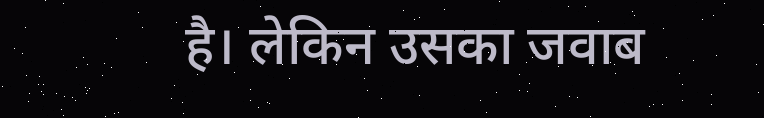है। लेकिन उसका जवाब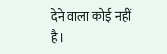देने वाला कोई नहीं है।